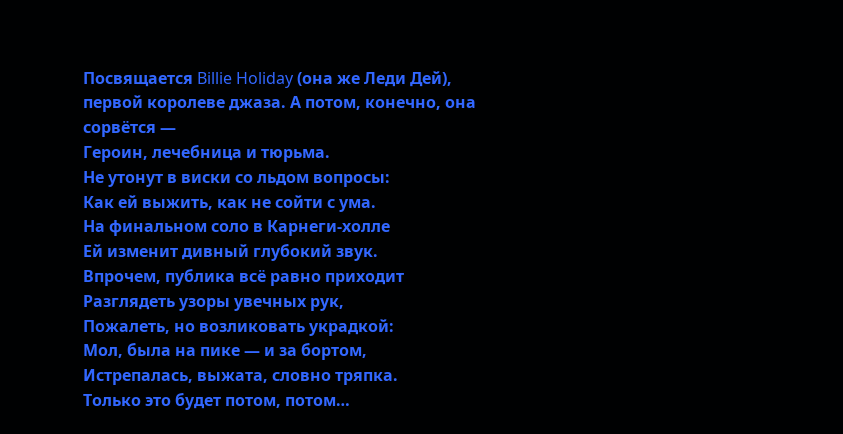Посвящается Billie Holiday (она же Леди Дей), первой королеве джаза. А потом, конечно, она сорвётся —
Героин, лечебница и тюрьма.
Не утонут в виски со льдом вопросы:
Как ей выжить, как не сойти с ума.
На финальном соло в Карнеги-холле
Ей изменит дивный глубокий звук.
Впрочем, публика всё равно приходит
Разглядеть узоры увечных рук,
Пожалеть, но возликовать украдкой:
Мол, была на пике — и за бортом,
Истрепалась, выжата, словно тряпка.
Только это будет потом, потом…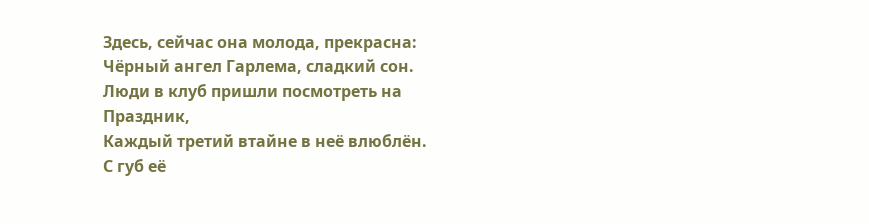Здесь, сейчас она молода, прекрасна:
Чёрный ангел Гарлема, сладкий сон.
Люди в клуб пришли посмотреть на Праздник,
Каждый третий втайне в неё влюблён.
С губ её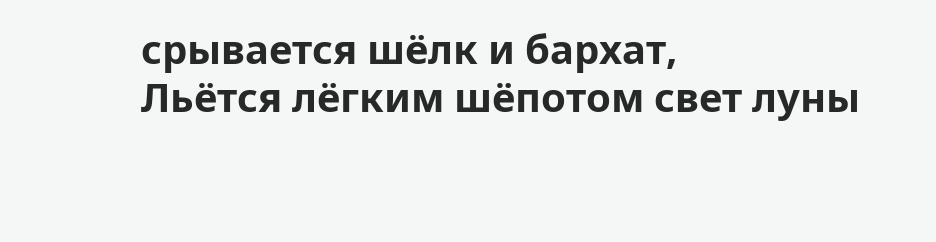срывается шёлк и бархат,
Льётся лёгким шёпотом свет луны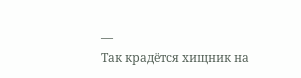—
Так крадётся хищник на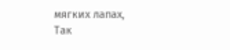мягких лапах,
Так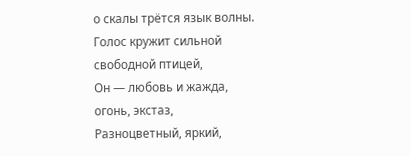о скалы трётся язык волны.
Голос кружит сильной свободной птицей,
Он — любовь и жажда, огонь, экстаз,
Разноцветный, яркий,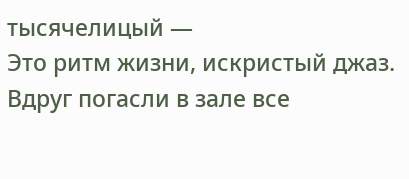тысячелицый —
Это ритм жизни, искристый джаз. Вдруг погасли в зале все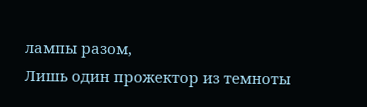лампы разом,
Лишь один прожектор из темноты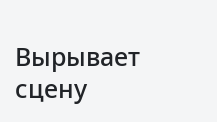Вырывает сцену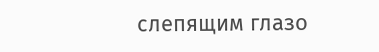слепящим глазо